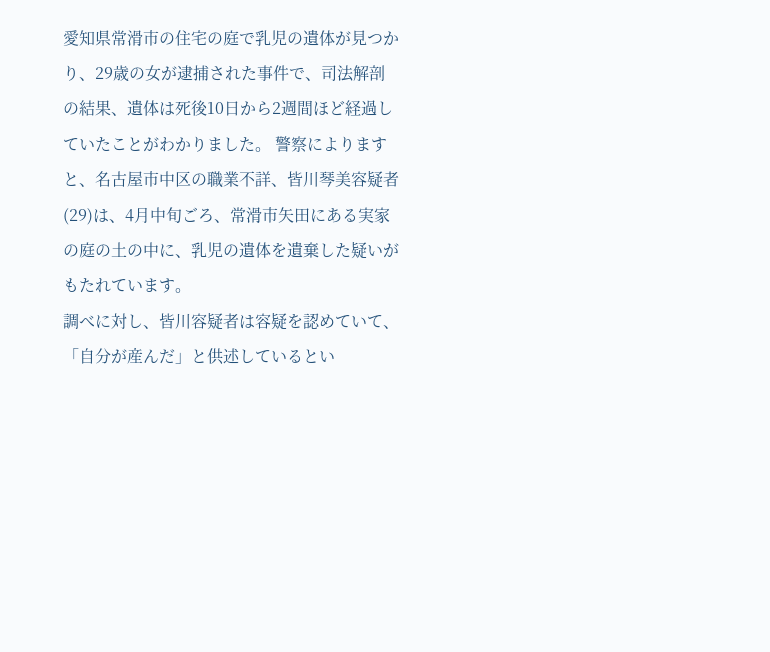愛知県常滑市の住宅の庭で乳児の遺体が見つかり、29歳の女が逮捕された事件で、司法解剖の結果、遺体は死後10日から2週間ほど経過していたことがわかりました。 警察によりますと、名古屋市中区の職業不詳、皆川琴美容疑者(29)は、4月中旬ごろ、常滑市矢田にある実家の庭の土の中に、乳児の遺体を遺棄した疑いがもたれています。
調べに対し、皆川容疑者は容疑を認めていて、「自分が産んだ」と供述しているとい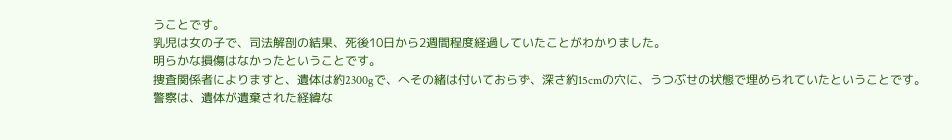うことです。
乳児は女の子で、司法解剖の結果、死後10日から2週間程度経過していたことがわかりました。
明らかな損傷はなかったということです。
捜査関係者によりますと、遺体は約2300gで、へその緒は付いておらず、深さ約15cmの穴に、うつぶせの状態で埋められていたということです。
警察は、遺体が遺棄された経緯な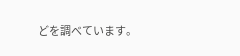どを調べています。